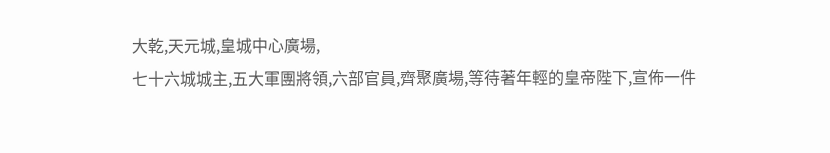大乾,天元城,皇城中心廣場,
七十六城城主,五大軍團將領,六部官員,齊聚廣場,等待著年輕的皇帝陛下,宣佈一件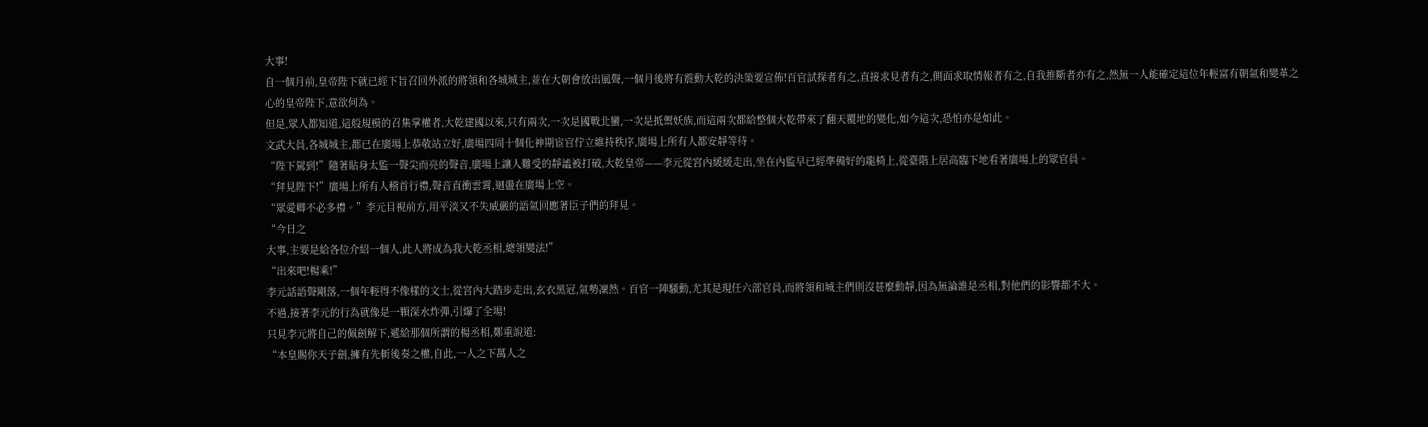大事!
自一個月前,皇帝陛下就已經下旨召回外派的將領和各城城主,並在大朝會放出風聲,一個月後將有震動大乾的決策要宣佈!百官試探者有之,直接求見者有之,側面求取情報者有之,自我推斷者亦有之,然無一人能確定這位年輕富有朝氣和變革之心的皇帝陛下,意欲何為。
但是,眾人都知道,這般規模的召集掌權者,大乾建國以來,只有兩次,一次是國戰北蠻,一次是抵禦妖族,而這兩次都給整個大乾帶來了翻天覆地的變化,如今這次,恐怕亦是如此。
文武大員,各城城主,都已在廣場上恭敬站立好,廣場四周十個化神期宦官佇立維持秩序,廣場上所有人都安靜等待。
“陛下駕到!”隨著貼身太監一聲尖而亮的聲音,廣場上讓人難受的靜謐被打破,大乾皇帝——李元從宮內緩緩走出,坐在內監早已經準備好的龍椅上,從臺階上居高臨下地看著廣場上的眾官員。
“拜見陛下!”廣場上所有人稽首行禮,聲音直衝雲霄,迴盪在廣場上空。
“眾愛卿不必多禮。”李元目視前方,用平淡又不失威嚴的語氣回應著臣子們的拜見。
“今日之
大事,主要是給各位介紹一個人,此人將成為我大乾丞相,總領變法!”
“出來吧!楊乘!”
李元話語聲剛落,一個年輕得不像樣的文士,從宮內大踏步走出,玄衣黑冠,氣勢凜然。百官一陣騷動,尤其是現任六部官員,而將領和城主們則沒甚麼動靜,因為無論誰是丞相,對他們的影響都不大。
不過,接著李元的行為就像是一顆深水炸彈,引爆了全場!
只見李元將自己的佩劍解下,遞給那個所謂的楊丞相,鄭重說道:
“本皇賜你天子劍,擁有先斬後奏之權,自此,一人之下萬人之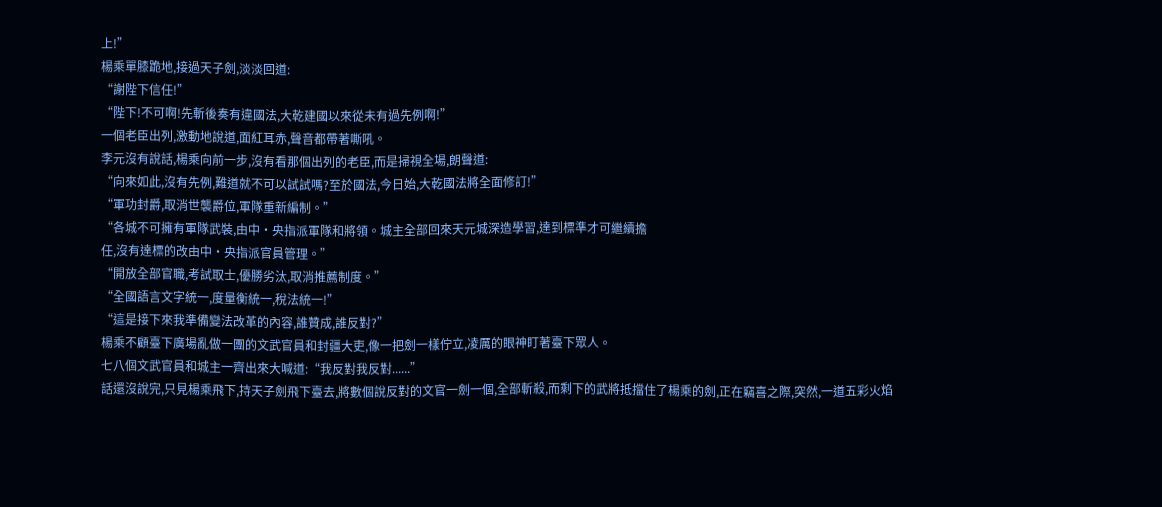上!”
楊乘單膝跪地,接過天子劍,淡淡回道:
“謝陛下信任!”
“陛下!不可啊!先斬後奏有違國法,大乾建國以來從未有過先例啊!”
一個老臣出列,激動地說道,面紅耳赤,聲音都帶著嘶吼。
李元沒有說話,楊乘向前一步,沒有看那個出列的老臣,而是掃視全場,朗聲道:
“向來如此,沒有先例,難道就不可以試試嗎?至於國法,今日始,大乾國法將全面修訂!”
“軍功封爵,取消世襲爵位,軍隊重新編制。”
“各城不可擁有軍隊武裝,由中·央指派軍隊和將領。城主全部回來天元城深造學習,達到標準才可繼續擔
任,沒有達標的改由中·央指派官員管理。”
“開放全部官職,考試取士,優勝劣汰,取消推薦制度。”
“全國語言文字統一,度量衡統一,稅法統一!”
“這是接下來我準備變法改革的內容,誰贊成,誰反對?”
楊乘不顧臺下廣場亂做一團的文武官員和封疆大吏,像一把劍一樣佇立,凌厲的眼神盯著臺下眾人。
七八個文武官員和城主一齊出來大喊道:“我反對我反對......”
話還沒說完,只見楊乘飛下,持天子劍飛下臺去,將數個說反對的文官一劍一個,全部斬殺,而剩下的武將抵擋住了楊乘的劍,正在竊喜之際,突然,一道五彩火焰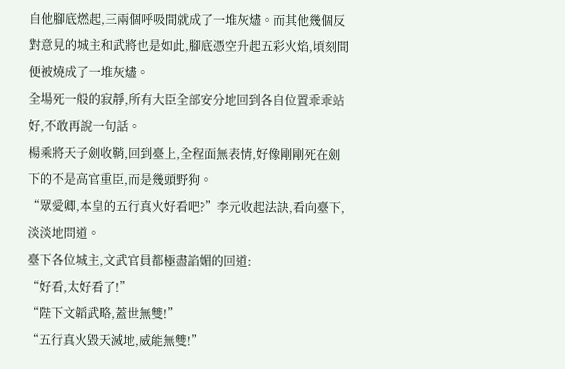自他腳底燃起,三兩個呼吸間就成了一堆灰燼。而其他幾個反對意見的城主和武將也是如此,腳底憑空升起五彩火焰,頃刻間便被燒成了一堆灰燼。
全場死一般的寂靜,所有大臣全部安分地回到各自位置乖乖站好,不敢再說一句話。
楊乘將天子劍收鞘,回到臺上,全程面無表情,好像剛剛死在劍下的不是高官重臣,而是幾頭野狗。
“眾愛卿,本皇的五行真火好看吧?”李元收起法訣,看向臺下,淡淡地問道。
臺下各位城主,文武官員都極盡諂媚的回道:
“好看,太好看了!”
“陛下文韜武略,蓋世無雙!”
“五行真火毀天滅地,威能無雙!”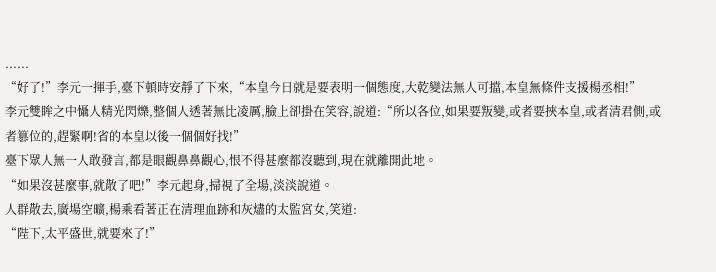......
“好了!”李元一揮手,臺下頓時安靜了下來,“本皇今日就是要表明一個態度,大乾變法無人可擋,本皇無條件支援楊丞相!”
李元雙眸之中懾人精光閃爍,整個人透著無比凌厲,臉上卻掛在笑容,說道:“所以各位,如果要叛變,或者要挾本皇,或者清君側,或者篡位的,趕緊啊!省的本皇以後一個個好找!”
臺下眾人無一人敢發言,都是眼觀鼻鼻觀心,恨不得甚麼都沒聽到,現在就離開此地。
“如果沒甚麼事,就散了吧!”李元起身,掃視了全場,淡淡說道。
人群散去,廣場空曠,楊乘看著正在清理血跡和灰燼的太監宮女,笑道:
“陛下,太平盛世,就要來了!”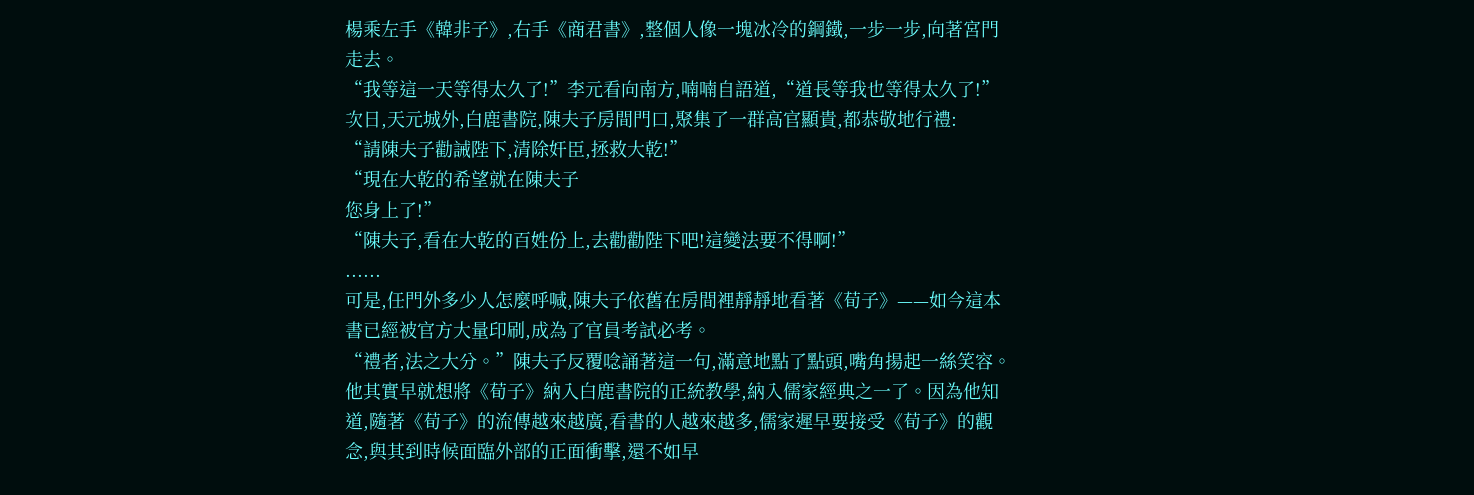楊乘左手《韓非子》,右手《商君書》,整個人像一塊冰冷的鋼鐵,一步一步,向著宮門走去。
“我等這一天等得太久了!”李元看向南方,喃喃自語道,“道長等我也等得太久了!”
次日,天元城外,白鹿書院,陳夫子房間門口,聚集了一群高官顯貴,都恭敬地行禮:
“請陳夫子勸誡陛下,清除奸臣,拯救大乾!”
“現在大乾的希望就在陳夫子
您身上了!”
“陳夫子,看在大乾的百姓份上,去勸勸陛下吧!這變法要不得啊!”
......
可是,任門外多少人怎麼呼喊,陳夫子依舊在房間裡靜靜地看著《荀子》——如今這本書已經被官方大量印刷,成為了官員考試必考。
“禮者,法之大分。”陳夫子反覆唸誦著這一句,滿意地點了點頭,嘴角揚起一絲笑容。他其實早就想將《荀子》納入白鹿書院的正統教學,納入儒家經典之一了。因為他知道,隨著《荀子》的流傳越來越廣,看書的人越來越多,儒家遲早要接受《荀子》的觀念,與其到時候面臨外部的正面衝擊,還不如早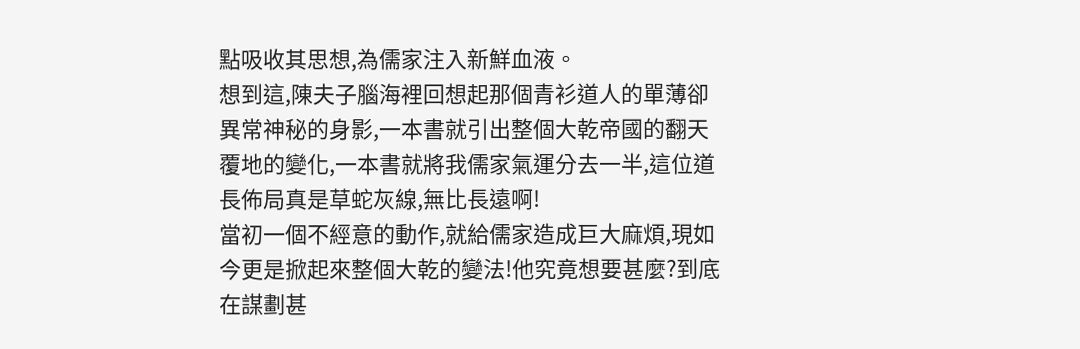點吸收其思想,為儒家注入新鮮血液。
想到這,陳夫子腦海裡回想起那個青衫道人的單薄卻異常神秘的身影,一本書就引出整個大乾帝國的翻天覆地的變化,一本書就將我儒家氣運分去一半,這位道長佈局真是草蛇灰線,無比長遠啊!
當初一個不經意的動作,就給儒家造成巨大麻煩,現如今更是掀起來整個大乾的變法!他究竟想要甚麼?到底在謀劃甚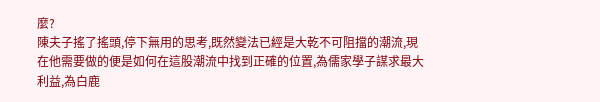麼?
陳夫子搖了搖頭,停下無用的思考,既然變法已經是大乾不可阻擋的潮流,現在他需要做的便是如何在這股潮流中找到正確的位置,為儒家學子謀求最大利益,為白鹿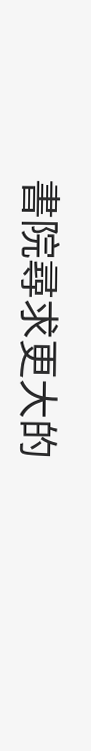書院尋求更大的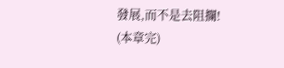發展,而不是去阻攔!
(本章完)